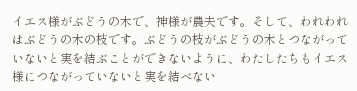イエス様がぶどうの木で、神様が農夫です。そして、われわれはぶどうの木の枝です。ぶどうの枝がぶどうの木とつながっていないと実を結ぶことができないように、わたしたちもイエス様につながっていないと実を結べない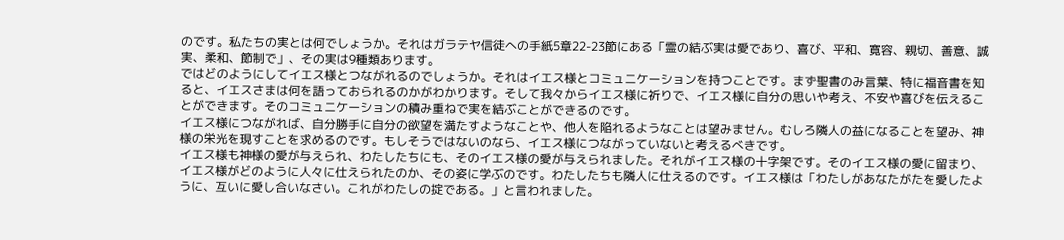のです。私たちの実とは何でしょうか。それはガラテヤ信徒への手紙5章22-23節にある「霊の結ぶ実は愛であり、喜び、平和、寛容、親切、善意、誠実、柔和、節制で」、その実は9種類あります。
ではどのようにしてイエス様とつながれるのでしょうか。それはイエス様とコミュニケーションを持つことです。まず聖書のみ言葉、特に福音書を知ると、イエスさまは何を語っておられるのかがわかります。そして我々からイエス様に祈りで、イエス様に自分の思いや考え、不安や喜びを伝えることができます。そのコミュニケーションの積み重ねで実を結ぶことができるのです。
イエス様につながれば、自分勝手に自分の欲望を満たすようなことや、他人を陥れるようなことは望みません。むしろ隣人の益になることを望み、神様の栄光を現すことを求めるのです。もしそうではないのなら、イエス様につながっていないと考えるべきです。
イエス様も神様の愛が与えられ、わたしたちにも、そのイエス様の愛が与えられました。それがイエス様の十字架です。そのイエス様の愛に留まり、イエス様がどのように人々に仕えられたのか、その姿に学ぶのです。わたしたちも隣人に仕えるのです。イエス様は「わたしがあなたがたを愛したように、互いに愛し合いなさい。これがわたしの掟である。」と言われました。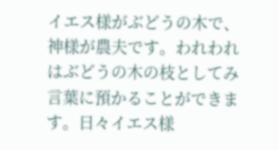イエス様がぶどうの木で、神様が農夫です。われわれはぶどうの木の枝としてみ言葉に預かることができます。日々イエス様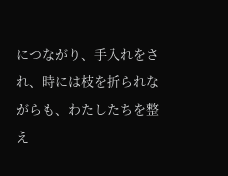につながり、手入れをされ、時には枝を折られながらも、わたしたちを整え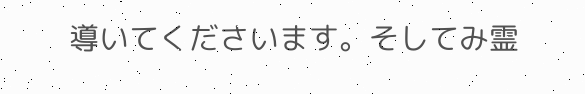導いてくださいます。そしてみ霊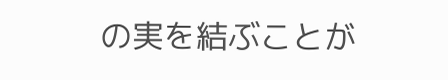の実を結ぶことが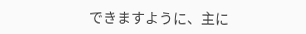できますように、主に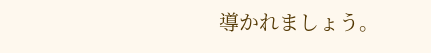導かれましょう。